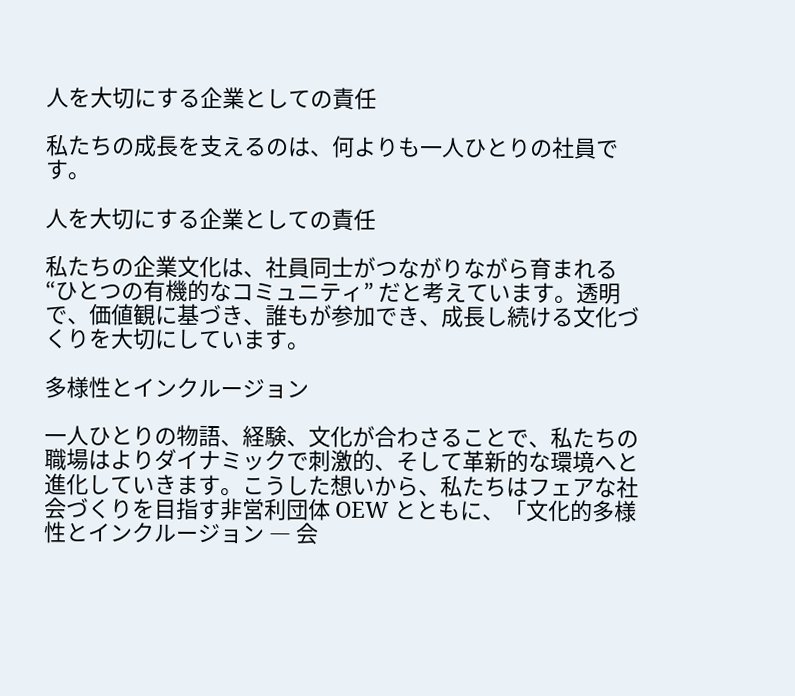人を大切にする企業としての責任

私たちの成長を支えるのは、何よりも一人ひとりの社員です。

人を大切にする企業としての責任

私たちの企業文化は、社員同士がつながりながら育まれる “ひとつの有機的なコミュニティ” だと考えています。透明で、価値観に基づき、誰もが参加でき、成長し続ける文化づくりを大切にしています。

多様性とインクルージョン

一人ひとりの物語、経験、文化が合わさることで、私たちの職場はよりダイナミックで刺激的、そして革新的な環境へと進化していきます。こうした想いから、私たちはフェアな社会づくりを目指す非営利団体 OEW とともに、「文化的多様性とインクルージョン ― 会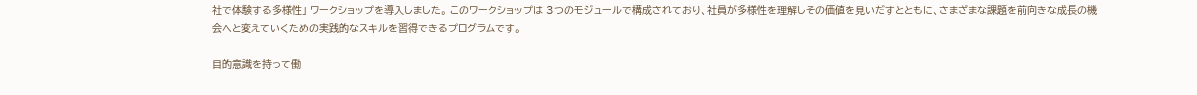社で体験する多様性」 ワークショップを導入しました。 このワークショップは 3つのモジュールで構成されており、社員が多様性を理解しその価値を見いだすとともに、さまざまな課題を前向きな成長の機会へと変えていくための実践的なスキルを習得できるプログラムです。

目的意識を持って働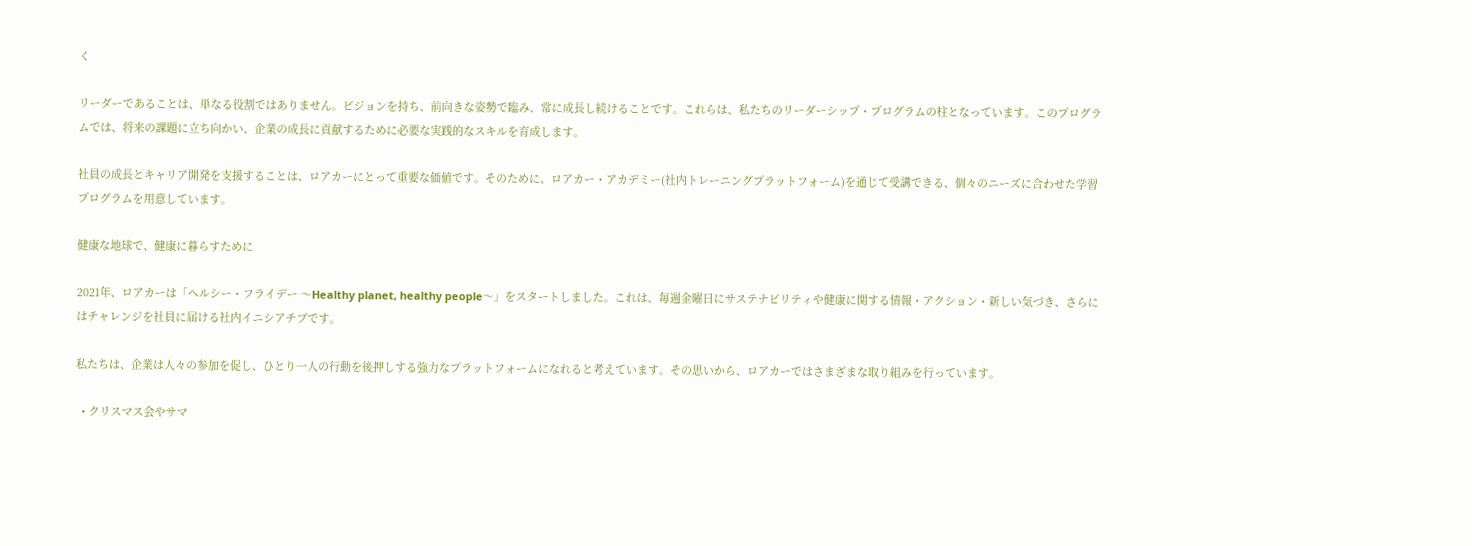く

リーダーであることは、単なる役割ではありません。ビジョンを持ち、前向きな姿勢で臨み、常に成長し続けることです。これらは、私たちのリーダーシップ・プログラムの柱となっています。このプログラムでは、将来の課題に立ち向かい、企業の成長に貢献するために必要な実践的なスキルを育成します。

社員の成長とキャリア開発を支援することは、ロアカーにとって重要な価値です。そのために、ロアカー・アカデミー(社内トレーニングプラットフォーム)を通じて受講できる、個々のニーズに合わせた学習プログラムを用意しています。

健康な地球で、健康に暮らすために

2021年、ロアカーは「ヘルシー・フライデー 〜Healthy planet, healthy people〜」をスタートしました。これは、毎週金曜日にサステナビリティや健康に関する情報・アクション・新しい気づき、さらにはチャレンジを社員に届ける社内イニシアチブです。

私たちは、企業は人々の参加を促し、ひとり一人の行動を後押しする強力なプラットフォームになれると考えています。その思いから、ロアカーではさまざまな取り組みを行っています。

  • クリスマス会やサマ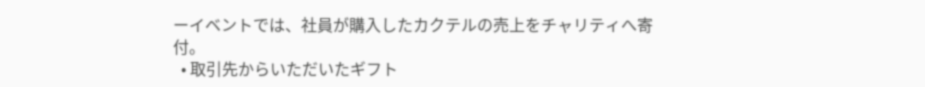ーイベントでは、社員が購入したカクテルの売上をチャリティへ寄付。
  • 取引先からいただいたギフト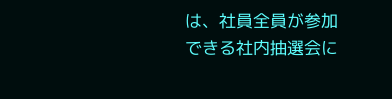は、社員全員が参加できる社内抽選会に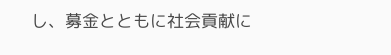し、募金とともに社会貢献に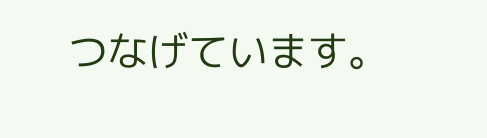つなげています。